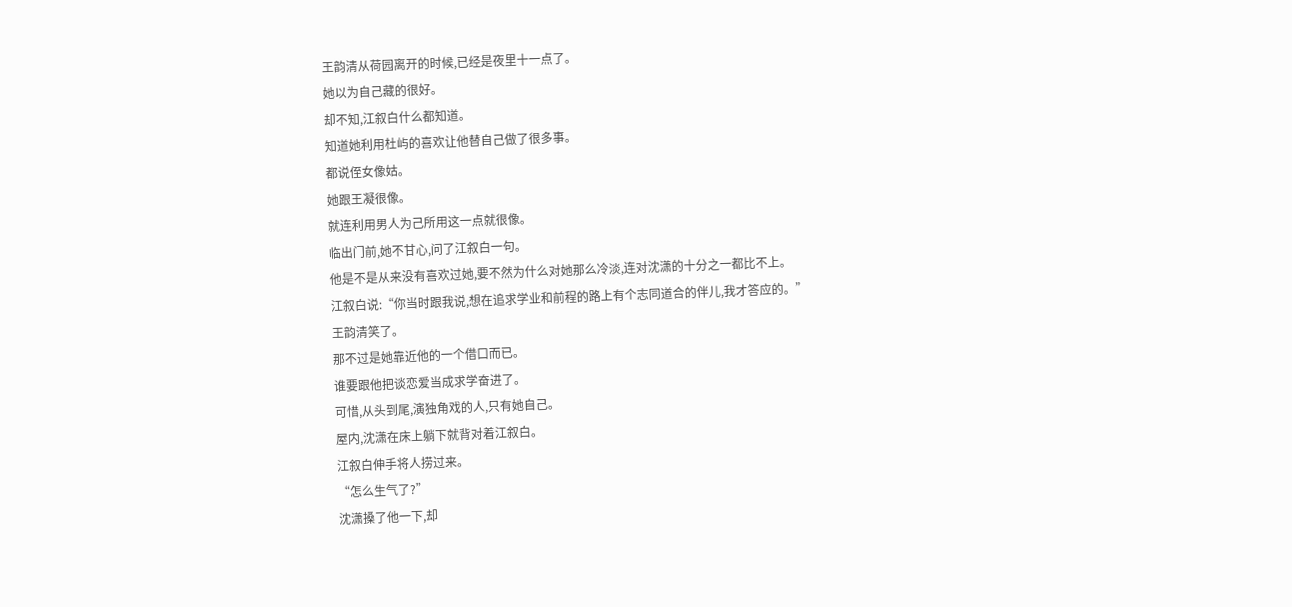王韵清从荷园离开的时候,已经是夜里十一点了。
她以为自己藏的很好。
却不知,江叙白什么都知道。
知道她利用杜屿的喜欢让他替自己做了很多事。
都说侄女像姑。
她跟王凝很像。
就连利用男人为己所用这一点就很像。
临出门前,她不甘心,问了江叙白一句。
他是不是从来没有喜欢过她,要不然为什么对她那么冷淡,连对沈潇的十分之一都比不上。
江叙白说:“你当时跟我说,想在追求学业和前程的路上有个志同道合的伴儿,我才答应的。”
王韵清笑了。
那不过是她靠近他的一个借口而已。
谁要跟他把谈恋爱当成求学奋进了。
可惜,从头到尾,演独角戏的人,只有她自己。
屋内,沈潇在床上躺下就背对着江叙白。
江叙白伸手将人捞过来。
“怎么生气了?”
沈潇搡了他一下,却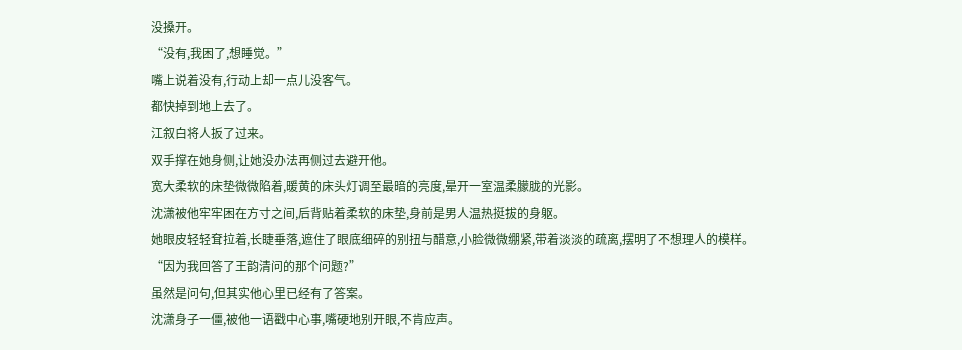没搡开。
“没有,我困了,想睡觉。”
嘴上说着没有,行动上却一点儿没客气。
都快掉到地上去了。
江叙白将人扳了过来。
双手撑在她身侧,让她没办法再侧过去避开他。
宽大柔软的床垫微微陷着,暖黄的床头灯调至最暗的亮度,晕开一室温柔朦胧的光影。
沈潇被他牢牢困在方寸之间,后背贴着柔软的床垫,身前是男人温热挺拔的身躯。
她眼皮轻轻耷拉着,长睫垂落,遮住了眼底细碎的别扭与醋意,小脸微微绷紧,带着淡淡的疏离,摆明了不想理人的模样。
“因为我回答了王韵清问的那个问题?”
虽然是问句,但其实他心里已经有了答案。
沈潇身子一僵,被他一语戳中心事,嘴硬地别开眼,不肯应声。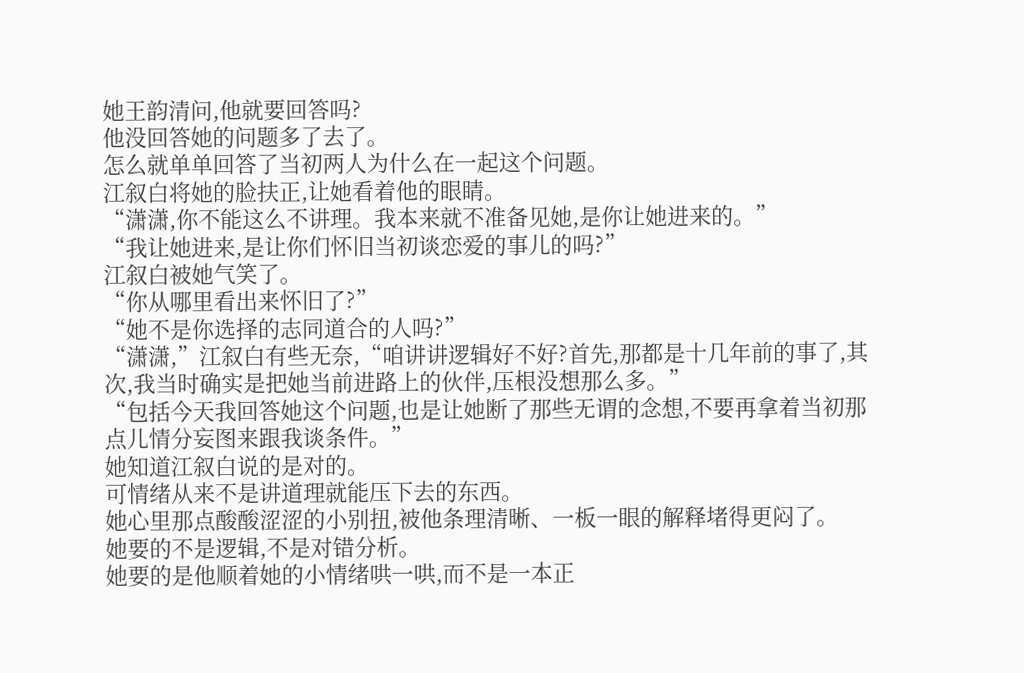她王韵清问,他就要回答吗?
他没回答她的问题多了去了。
怎么就单单回答了当初两人为什么在一起这个问题。
江叙白将她的脸扶正,让她看着他的眼睛。
“潇潇,你不能这么不讲理。我本来就不准备见她,是你让她进来的。”
“我让她进来,是让你们怀旧当初谈恋爱的事儿的吗?”
江叙白被她气笑了。
“你从哪里看出来怀旧了?”
“她不是你选择的志同道合的人吗?”
“潇潇,”江叙白有些无奈,“咱讲讲逻辑好不好?首先,那都是十几年前的事了,其次,我当时确实是把她当前进路上的伙伴,压根没想那么多。”
“包括今天我回答她这个问题,也是让她断了那些无谓的念想,不要再拿着当初那点儿情分妄图来跟我谈条件。”
她知道江叙白说的是对的。
可情绪从来不是讲道理就能压下去的东西。
她心里那点酸酸涩涩的小别扭,被他条理清晰、一板一眼的解释堵得更闷了。
她要的不是逻辑,不是对错分析。
她要的是他顺着她的小情绪哄一哄,而不是一本正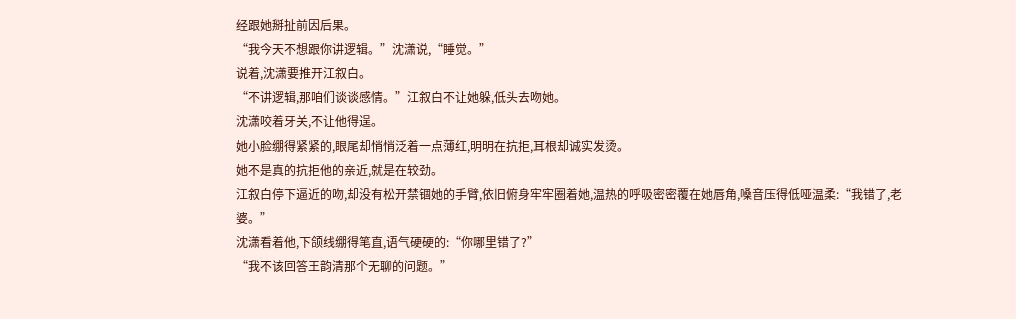经跟她掰扯前因后果。
“我今天不想跟你讲逻辑。”沈潇说,“睡觉。”
说着,沈潇要推开江叙白。
“不讲逻辑,那咱们谈谈感情。”江叙白不让她躲,低头去吻她。
沈潇咬着牙关,不让他得逞。
她小脸绷得紧紧的,眼尾却悄悄泛着一点薄红,明明在抗拒,耳根却诚实发烫。
她不是真的抗拒他的亲近,就是在较劲。
江叙白停下逼近的吻,却没有松开禁锢她的手臂,依旧俯身牢牢圈着她,温热的呼吸密密覆在她唇角,嗓音压得低哑温柔:“我错了,老婆。”
沈潇看着他,下颌线绷得笔直,语气硬硬的:“你哪里错了?”
“我不该回答王韵清那个无聊的问题。”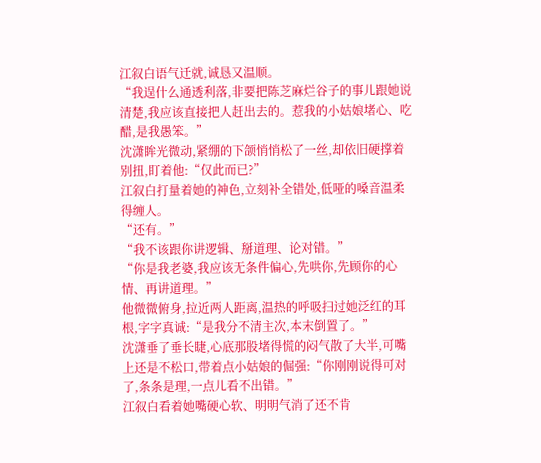江叙白语气迁就,诚恳又温顺。
“我逞什么通透利落,非要把陈芝麻烂谷子的事儿跟她说清楚,我应该直接把人赶出去的。惹我的小姑娘堵心、吃醋,是我愚笨。”
沈潇眸光微动,紧绷的下颌悄悄松了一丝,却依旧硬撑着别扭,盯着他:“仅此而已?”
江叙白打量着她的神色,立刻补全错处,低哑的嗓音温柔得缠人。
“还有。”
“我不该跟你讲逻辑、掰道理、论对错。”
“你是我老婆,我应该无条件偏心,先哄你,先顾你的心情、再讲道理。”
他微微俯身,拉近两人距离,温热的呼吸扫过她泛红的耳根,字字真诚:“是我分不清主次,本末倒置了。”
沈潇垂了垂长睫,心底那股堵得慌的闷气散了大半,可嘴上还是不松口,带着点小姑娘的倔强:“你刚刚说得可对了,条条是理,一点儿看不出错。”
江叙白看着她嘴硬心软、明明气消了还不肯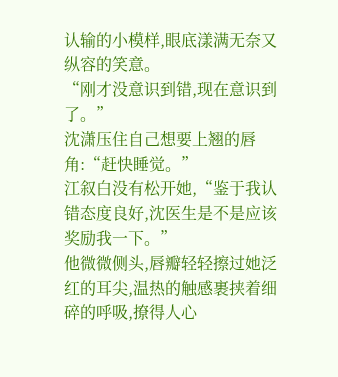认输的小模样,眼底漾满无奈又纵容的笑意。
“刚才没意识到错,现在意识到了。”
沈潇压住自己想要上翘的唇角:“赶快睡觉。”
江叙白没有松开她,“鉴于我认错态度良好,沈医生是不是应该奖励我一下。”
他微微侧头,唇瓣轻轻擦过她泛红的耳尖,温热的触感裹挟着细碎的呼吸,撩得人心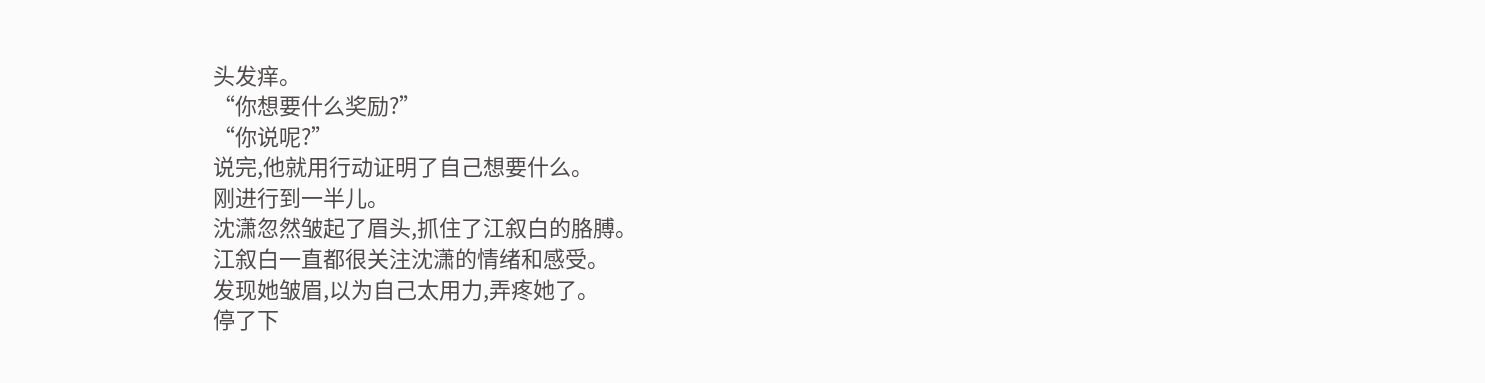头发痒。
“你想要什么奖励?”
“你说呢?”
说完,他就用行动证明了自己想要什么。
刚进行到一半儿。
沈潇忽然皱起了眉头,抓住了江叙白的胳膊。
江叙白一直都很关注沈潇的情绪和感受。
发现她皱眉,以为自己太用力,弄疼她了。
停了下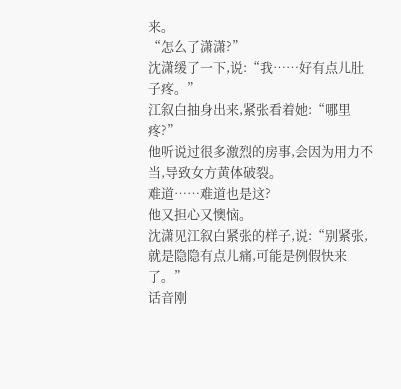来。
“怎么了潇潇?”
沈潇缓了一下,说:“我……好有点儿肚子疼。”
江叙白抽身出来,紧张看着她:“哪里疼?”
他听说过很多激烈的房事,会因为用力不当,导致女方黄体破裂。
难道……难道也是这?
他又担心又懊恼。
沈潇见江叙白紧张的样子,说:“别紧张,就是隐隐有点儿痛,可能是例假快来了。”
话音刚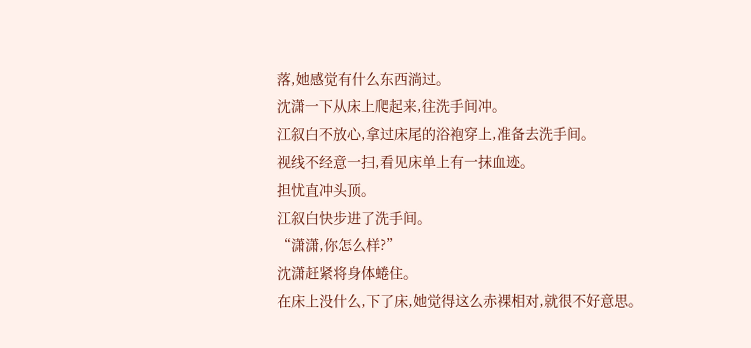落,她感觉有什么东西淌过。
沈潇一下从床上爬起来,往洗手间冲。
江叙白不放心,拿过床尾的浴袍穿上,准备去洗手间。
视线不经意一扫,看见床单上有一抹血迹。
担忧直冲头顶。
江叙白快步进了洗手间。
“潇潇,你怎么样?”
沈潇赶紧将身体蜷住。
在床上没什么,下了床,她觉得这么赤裸相对,就很不好意思。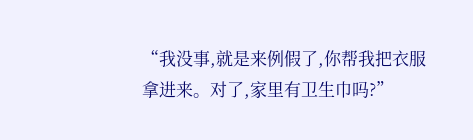“我没事,就是来例假了,你帮我把衣服拿进来。对了,家里有卫生巾吗?”